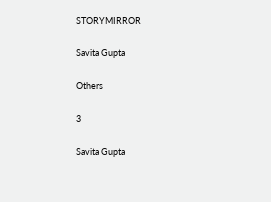STORYMIRROR

Savita Gupta

Others

3

Savita Gupta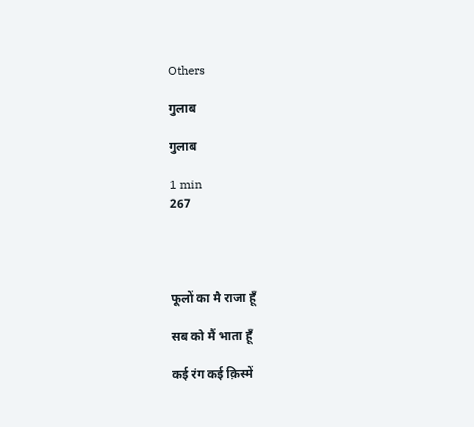Others

गुलाब

गुलाब

1 min
267




फूलों का मै राजा हूँ

सब को मैं भाता हूँ

कई रंग कई क़िस्में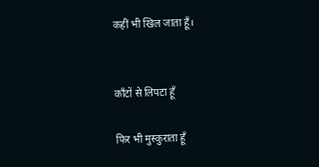कहीं भी खिल जाता हूँ।


काँटों से लिपटा हूँ

फिर भी मुस्कुराता हूँ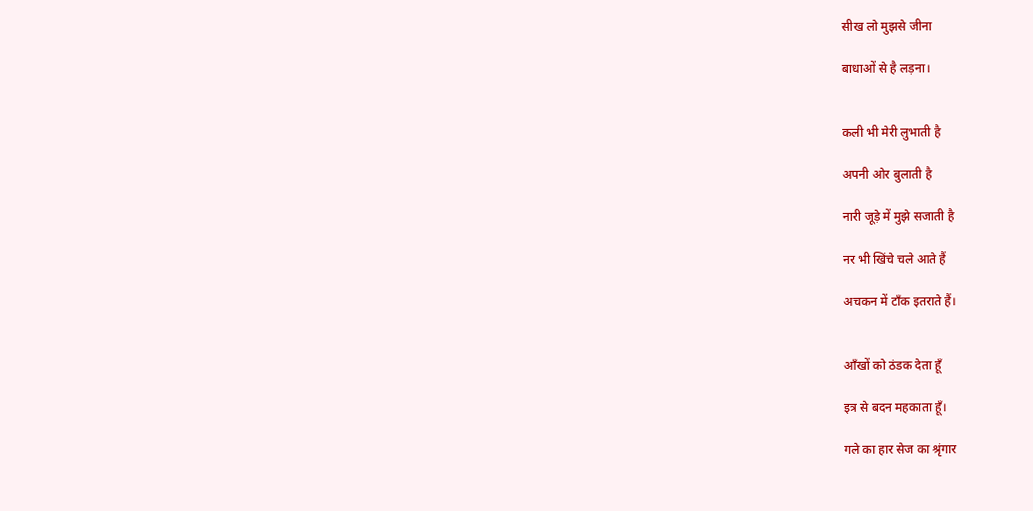सीख लो मुझसे जीना

बाधाओं से है लड़ना।


कली भी मेरी लुभाती है

अपनी ओर बुलाती है

नारी जूड़े में मुझे सजाती है

नर भी खिंचे चले आते हैं

अचकन में टाँक इतराते हैं।


आँखों को ठंडक देता हूँ

इत्र से बदन महकाता हूँ।

गले का हार सेज का श्रृंगार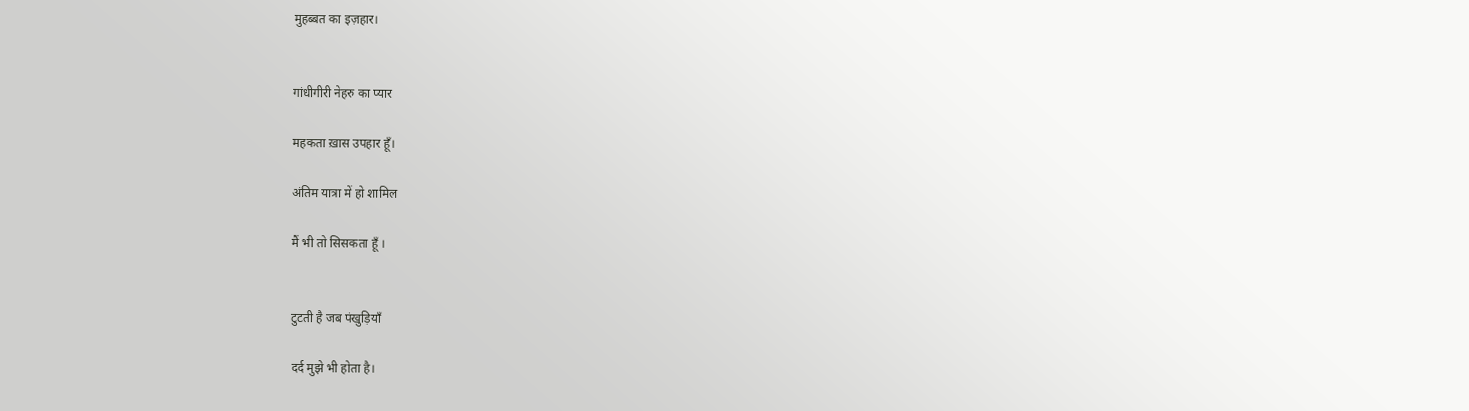मुहब्बत का इज़हार।


गांधीगीरी नेहरु का प्यार

महकता ख़ास उपहार हूँ।

अंतिम यात्रा में हो शामिल

मैं भी तो सिसकता हूँ ।


टुटती है जब पंखुड़ियाँ

दर्द मुझे भी होता है।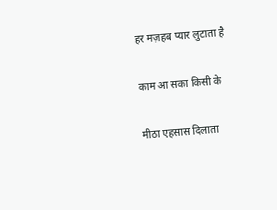हर मज़हब प्यार लुटाता है

काम आ सका किसी के

मीठा एहसास दिलाता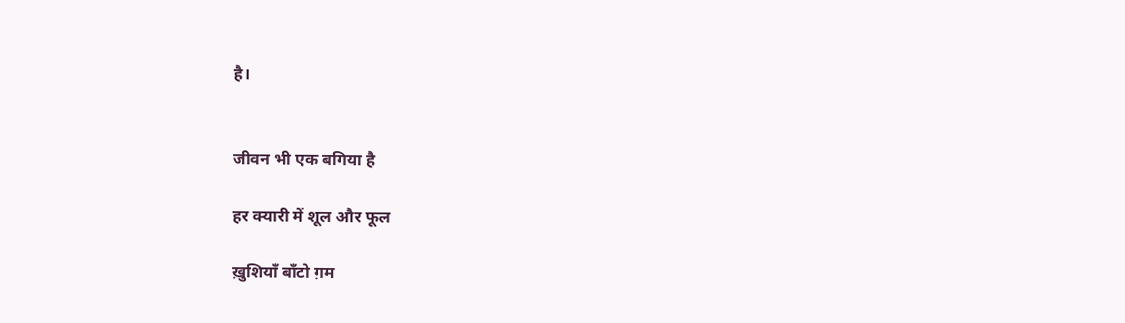है।


जीवन भी एक बगिया है

हर क्यारी में शूल और फूल

ख़ुशियाँ बाँटो ग़म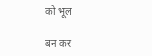को भूल

बन कर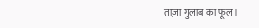ताज़ा गुलाब का फूल।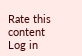Rate this content
Log in